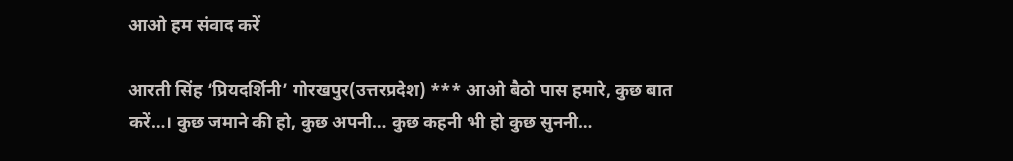आओ हम संवाद करें

आरती सिंह ‘प्रियदर्शिनी’ गोरखपुर(उत्तरप्रदेश) *** आओ बैठो पास हमारे, कुछ बात करें…। कुछ जमाने की हो, कुछ अपनी… कुछ कहनी भी हो कुछ सुननी…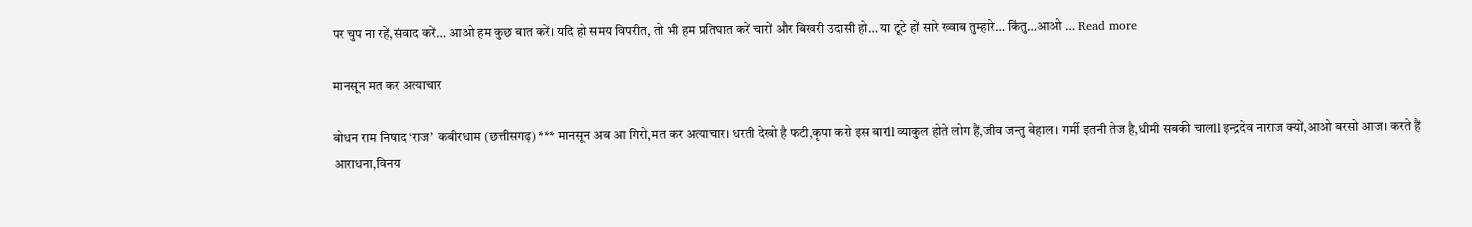पर चुप ना रहें,संवाद करें… आओ हम कुछ बात करें। यदि हो समय विपरीत, तो भी हम प्रतिघात करें चारों और बिखरी उदासी हो… या टूटे हों सारे ख्वाब तुम्हारे… किंतु…आओ … Read more

मानसून मत कर अत्याचार

बोधन राम निषाद ‘राज’  कबीरधाम (छत्तीसगढ़) *** मानसून अब आ गिरो,मत कर अत्याचार। धरती देखो है फटी,कृपा करो इस बारll व्याकुल होते लोग हैं,जीव जन्तु बेहाल। गर्मी इतनी तेज है,धीमी सबकी चालll इन्द्रदेव नाराज क्यों,आओ बरसो आज। करते हैं आराधना,विनय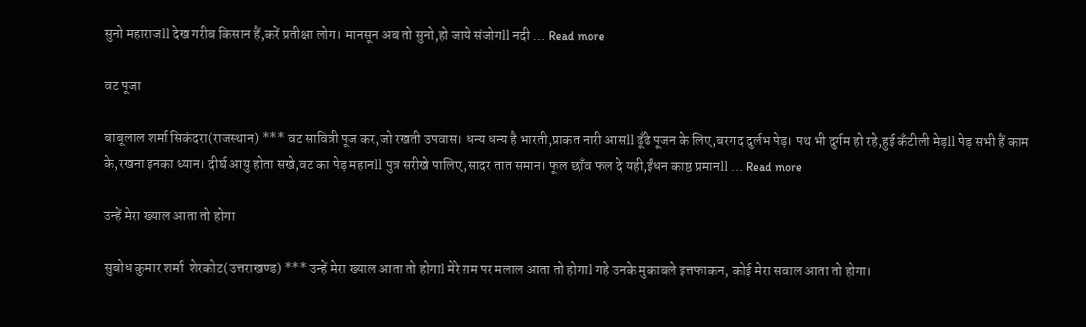सुनो महाराजll देख गरीब किसान हैं,करें प्रतीक्षा लोग। मानसून अब तो सुनो,हो जाये संजोगll नदी … Read more

वट पूजा

बाबूलाल शर्मा सिकंदरा(राजस्थान) *** वट सावित्री पूज कर,जो रखती उपवास। धन्य धन्य है भारती,प्राकत नारी आसll ढूँढे पूजन के लिए,बरगद दुर्लभ पेड़। पथ भी दुर्गम हो रहे,हुई कँटीली मेड़ll पेड़ सभी हैं काम के,रखना इनका ध्यान। दीर्घ आयु होता सखे,वट का पेड़ महानll पुत्र सरीखे पालिए,सादर तात समान। फूल छाँव फल दे यही,ईंधन काष्ठ प्रमानll … Read more

उन्हें मेरा ख्याल आता तो होगा

सुबोध कुमार शर्मा  शेरकोट(उत्तराखण्ड) *** उन्हें मेरा ख्याल आता तो होगाl मेरे ग़म पर मलाल आता तो होगाl गहे उनके मुकाबले इत्तफाकन, कोई मेरा सवाल आता तो होगा।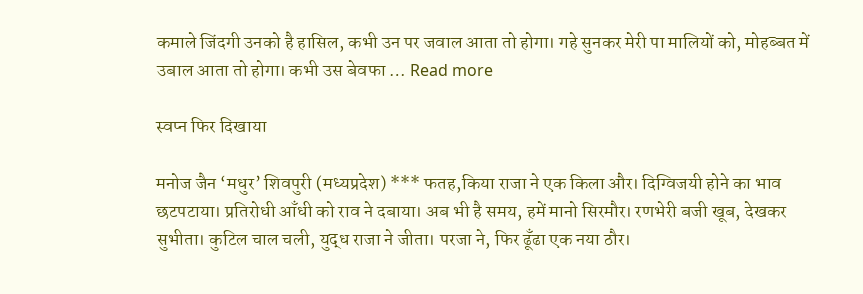कमाले जिंदगी उनको है हासिल, कभी उन पर जवाल आता तो होगा। गहे सुनकर मेरी पा मालियों को, मोहब्बत में उबाल आता तो होगा। कभी उस बेवफा … Read more

स्वप्न फिर दिखाया

मनोज जैन ‘मधुर’ शिवपुरी (मध्यप्रदेश) *** फतह,किया राजा ने एक किला और। दिग्विजयी होने का भाव छटपटाया। प्रतिरोधी आँधी को राव ने दबाया। अब भी है समय, हमें मानो सिरमौर। रणभेरी बजी खूब, देखकर सुभीता। कुटिल चाल चली, युद्ध राजा ने जीता। परजा ने, फिर ढूँढा एक नया ठौर।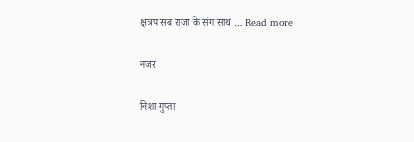क्षत्रप सब राजा के संग साथ … Read more

नजर

निशा गुप्ता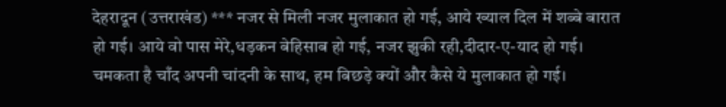देहरादून (उत्तराखंड) *** नजर से मिली नजर मुलाकात हो गई, आये ख्याल दिल में शब्बे बारात हो गई। आये वो पास मेरे,धड़कन बेहिसाब हो गई, नजर झुकी रही,दीदार-ए-याद हो गई। चमकता है चाँद अपनी चांदनी के साथ, हम बिछड़े क्यों और कैसे ये मुलाकात हो गई।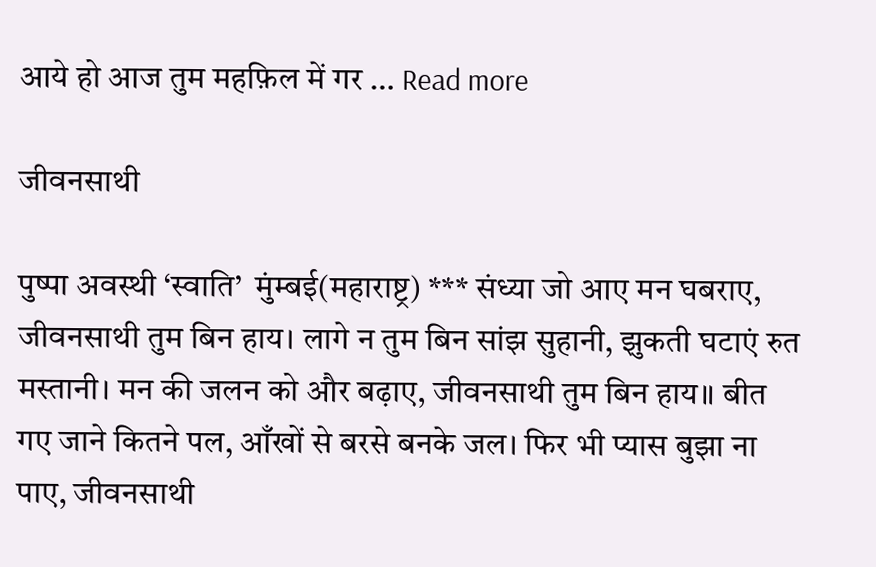आये हो आज तुम महफ़िल में गर … Read more

जीवनसाथी

पुष्पा अवस्थी ‘स्वाति’  मुंम्बई(महाराष्ट्र) *** संध्या जो आए मन घबराए, जीवनसाथी तुम बिन हाय। लागे न तुम बिन सांझ सुहानी, झुकती घटाएं रुत मस्तानी। मन की जलन को और बढ़ाए, जीवनसाथी तुम बिन हाय॥ बीत गए जाने कितने पल, आँखों से बरसे बनके जल। फिर भी प्यास बुझा ना पाए, जीवनसाथी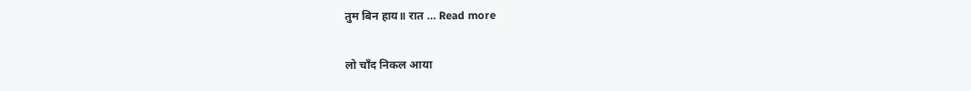तुम बिन हाय॥ रात … Read more

लो चाँद निकल आया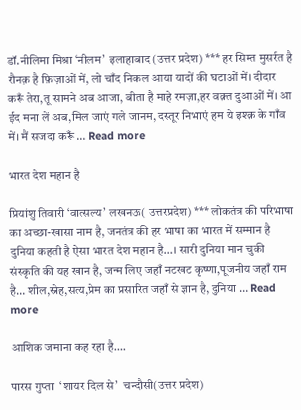डॉ.नीलिमा मिश्रा ‘नीलम’  इलाहाबाद (उत्तर प्रदेश) *** हर सिम्त मुसर्रत है रौनक़ है फ़िज़ाओं में, लो चाँद निकल आया यादों की घटाओं में। दीदार करूँ तेरा,तू सामने अब आजा, बीता है माहे रमज़ा,हर वक़्त दुआओं में। आ ईद मना लें अब,मिल जाएं गले जानम, दस्तूर निभाएं हम ये इश्क़ के गाँव में। मैं सजदा करूँ … Read more

भारत देश महान है

प्रियांशु तिवारी ‘वात्सल्य’ लखनऊ( उत्तरप्रदेश) *** लोकतंत्र की परिभाषा का अच्छा-खासा नाम है, जनतंत्र की हर भाषा का भारत में सम्मान है दुनिया कहती है ऐसा भारत देश महान है…। सारी दुनिया मान चुकी संस्कृति की यह खान है, जन्म लिए जहाँ नटखट कृष्णा,पूजनीय जहाँ राम है… शील,स्नेह,सत्य,प्रेम का प्रसारित जहाँ से ज्ञान है, दुनिया … Read more

आशिक जमाना कह रहा है….

पारस गुप्ता  ‘शायर दिल से’  चन्दौसी(उत्तर प्रदेश)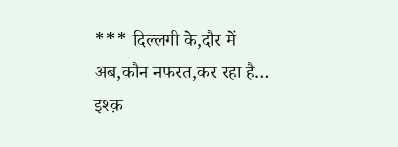*** दिल्लगी के,दौर में अब,कौन नफरत,कर रहा है… इश्क़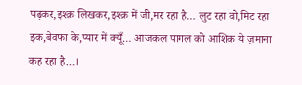पढ़कर,इश्क़ लिखकर,इश्क़ में जी,मर रहा है… लुट रहा वो,मिट रहा इक,बेवफा के,प्यार में क्यूँ… आजकल पागल को आशिक ये ज़माना कह रहा है…।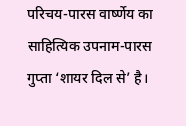परिचय-पारस वार्ष्णेय का साहित्यिक उपनाम-पारस गुप्ता ‘शायर दिल से’ है।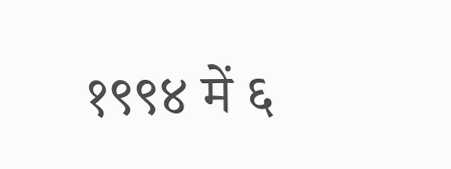१९९४ में ६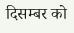दिसम्बर को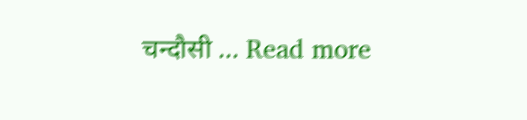चन्दौसी … Read more